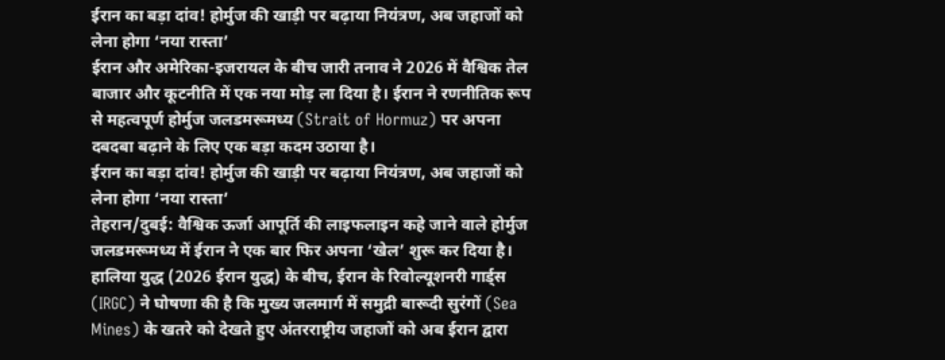ईरान का बड़ा दांव! होर्मुज की खाड़ी पर बढ़ाया नियंत्रण, अब जहाजों को लेना होगा ‘नया रास्ता’
ईरान और अमेरिका-इजरायल के बीच जारी तनाव ने 2026 में वैश्विक तेल बाजार और कूटनीति में एक नया मोड़ ला दिया है। ईरान ने रणनीतिक रूप से महत्वपूर्ण होर्मुज जलडमरूमध्य (Strait of Hormuz) पर अपना दबदबा बढ़ाने के लिए एक बड़ा कदम उठाया है।
ईरान का बड़ा दांव! होर्मुज की खाड़ी पर बढ़ाया नियंत्रण, अब जहाजों को लेना होगा ‘नया रास्ता’
तेहरान/दुबई: वैश्विक ऊर्जा आपूर्ति की लाइफलाइन कहे जाने वाले होर्मुज जलडमरूमध्य में ईरान ने एक बार फिर अपना ‘खेल’ शुरू कर दिया है। हालिया युद्ध (2026 ईरान युद्ध) के बीच, ईरान के रिवोल्यूशनरी गार्ड्स (IRGC) ने घोषणा की है कि मुख्य जलमार्ग में समुद्री बारूदी सुरंगों (Sea Mines) के खतरे को देखते हुए अंतरराष्ट्रीय जहाजों को अब ईरान द्वारा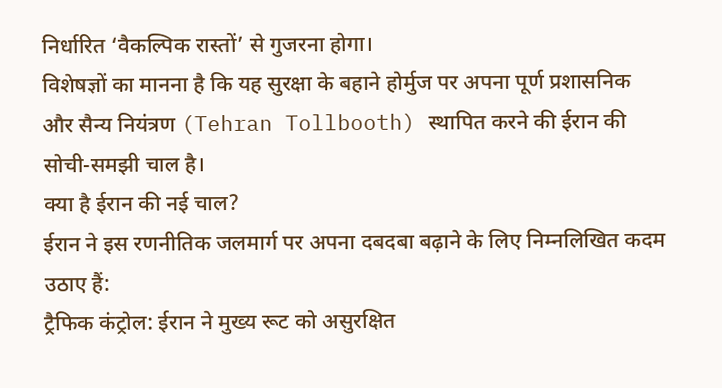निर्धारित ‘वैकल्पिक रास्तों’ से गुजरना होगा।
विशेषज्ञों का मानना है कि यह सुरक्षा के बहाने होर्मुज पर अपना पूर्ण प्रशासनिक और सैन्य नियंत्रण (Tehran Tollbooth) स्थापित करने की ईरान की सोची-समझी चाल है।
क्या है ईरान की नई चाल?
ईरान ने इस रणनीतिक जलमार्ग पर अपना दबदबा बढ़ाने के लिए निम्नलिखित कदम उठाए हैं:
ट्रैफिक कंट्रोल: ईरान ने मुख्य रूट को असुरक्षित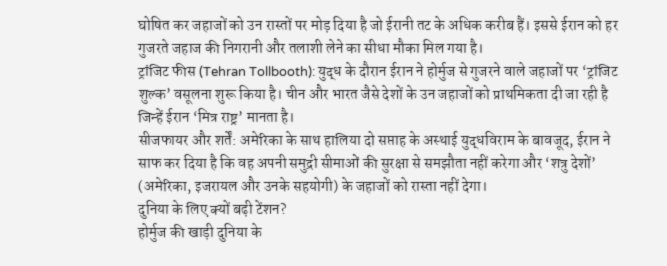घोषित कर जहाजों को उन रास्तों पर मोड़ दिया है जो ईरानी तट के अधिक करीब हैं। इससे ईरान को हर गुजरते जहाज की निगरानी और तलाशी लेने का सीधा मौका मिल गया है।
ट्रांजिट फीस (Tehran Tollbooth): युद्ध के दौरान ईरान ने होर्मुज से गुजरने वाले जहाजों पर ‘ट्रांजिट शुल्क’ वसूलना शुरू किया है। चीन और भारत जैसे देशों के उन जहाजों को प्राथमिकता दी जा रही है जिन्हें ईरान ‘मित्र राष्ट्र’ मानता है।
सीजफायर और शर्तें: अमेरिका के साथ हालिया दो सप्ताह के अस्थाई युद्धविराम के बावजूद, ईरान ने साफ कर दिया है कि वह अपनी समुद्री सीमाओं की सुरक्षा से समझौता नहीं करेगा और ‘शत्रु देशों’ (अमेरिका, इजरायल और उनके सहयोगी) के जहाजों को रास्ता नहीं देगा।
दुनिया के लिए क्यों बढ़ी टेंशन?
होर्मुज की खाड़ी दुनिया के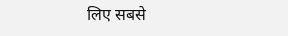लिए सबसे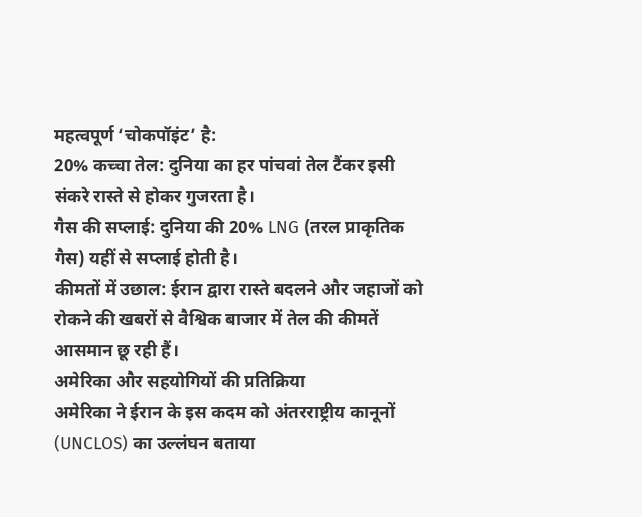महत्वपूर्ण ‘चोकपॉइंट’ है:
20% कच्चा तेल: दुनिया का हर पांचवां तेल टैंकर इसी संकरे रास्ते से होकर गुजरता है।
गैस की सप्लाई: दुनिया की 20% LNG (तरल प्राकृतिक गैस) यहीं से सप्लाई होती है।
कीमतों में उछाल: ईरान द्वारा रास्ते बदलने और जहाजों को रोकने की खबरों से वैश्विक बाजार में तेल की कीमतें आसमान छू रही हैं।
अमेरिका और सहयोगियों की प्रतिक्रिया
अमेरिका ने ईरान के इस कदम को अंतरराष्ट्रीय कानूनों (UNCLOS) का उल्लंघन बताया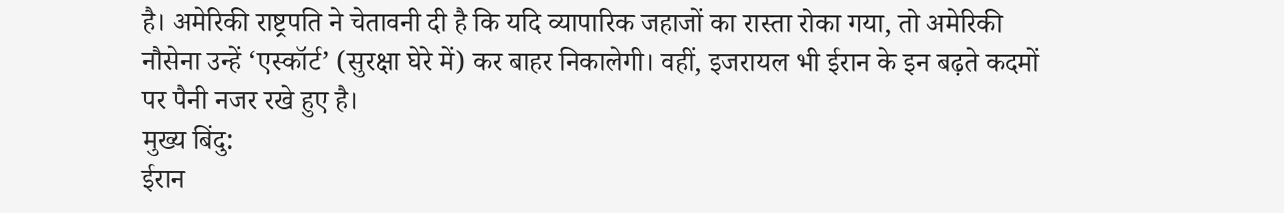है। अमेरिकी राष्ट्रपति ने चेतावनी दी है कि यदि व्यापारिक जहाजों का रास्ता रोका गया, तो अमेरिकी नौसेना उन्हें ‘एस्कॉर्ट’ (सुरक्षा घेरे में) कर बाहर निकालेगी। वहीं, इजरायल भी ईरान के इन बढ़ते कदमों पर पैनी नजर रखे हुए है।
मुख्य बिंदु:
ईरान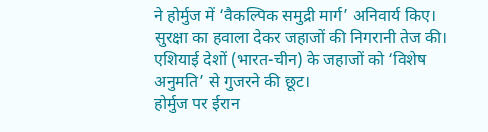ने होर्मुज में ‘वैकल्पिक समुद्री मार्ग’ अनिवार्य किए।
सुरक्षा का हवाला देकर जहाजों की निगरानी तेज की।
एशियाई देशों (भारत-चीन) के जहाजों को ‘विशेष अनुमति’ से गुजरने की छूट।
होर्मुज पर ईरान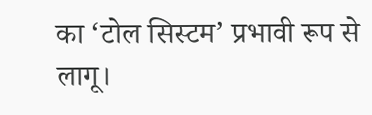का ‘टोल सिस्टम’ प्रभावी रूप से लागू।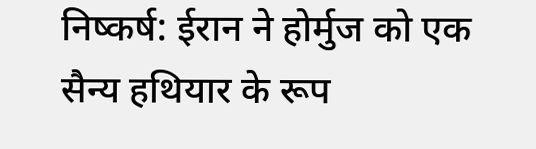निष्कर्ष: ईरान ने होर्मुज को एक सैन्य हथियार के रूप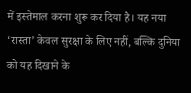में इस्तेमाल करना शुरू कर दिया है। यह नया ‘रास्ता’ केवल सुरक्षा के लिए नहीं, बल्कि दुनिया को यह दिखाने के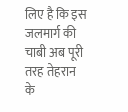लिए है कि इस जलमार्ग की चाबी अब पूरी तरह तेहरान के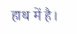हाथ में है।